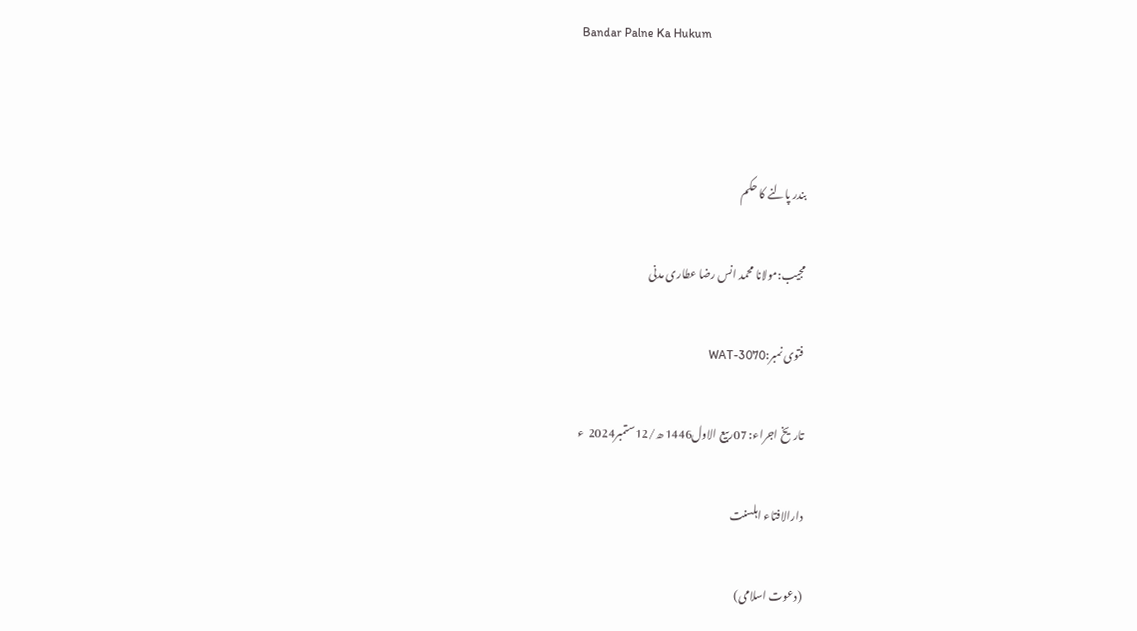Bandar Palne Ka Hukum



بندر پالنے کا حکم

مجیب:مولانا محمد انس رضا عطاری مدنی

فتوی نمبر:WAT-3070

تاریخ اجراء: 07ربیع الاول1446 ھ/12ستمبر2024  ء

دارالافتاء اہلسنت

(دعوت اسلامی)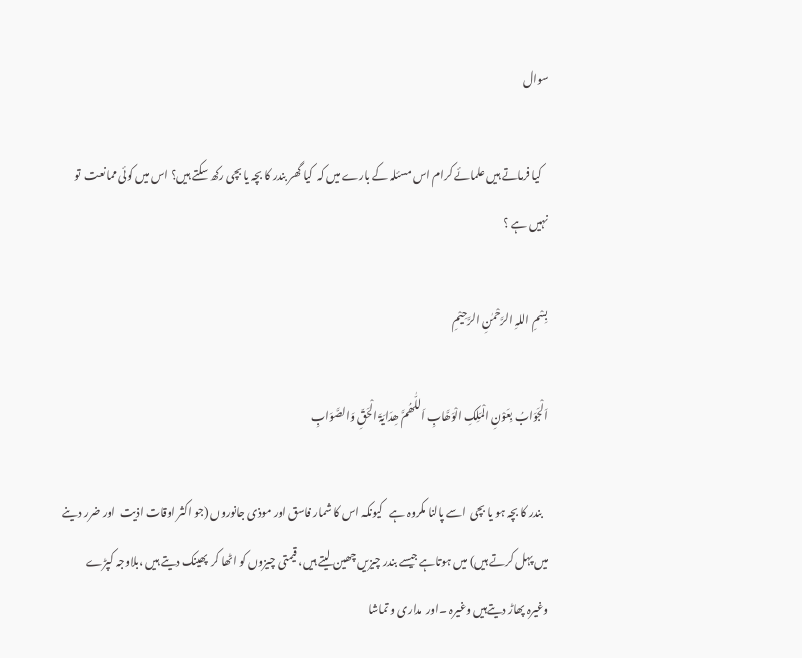سوال

   کیا فرماتے ہیں علمائے کرام اس مسئلہ کے بارے میں کہ  کیا گھر بندر کا بچہ یا بچی رکھ سکتے ہیں؟ اس میں کوئی ممانعت  تو نہیں ہے ؟

بِسْمِ اللہِ الرَّحْمٰنِ الرَّحِیْمِ

اَلْجَوَابُ بِعَوْنِ الْمَلِکِ الْوَھَّابِ اَللّٰھُمَّ ھِدَایَۃَ الْحَقِّ وَالصَّوَابِ

   بندر کا بچہ ہو یا بچی  اسے پالنا مکروہ ہے   کیونکہ اس کا شمار فاسق اور موذی جانوروں (جو اکثر اوقات اذیت  اور ضرر دینے میں پہل کرتے ہیں) میں ہوتاہے جیسے بندر چیزیں چھین لیتے ہیں، قیمتی چیزوں کو اٹھا کر  پھینک دیتے ہیں ،بلاوجہ کپڑے وغیرہ پھاڑ دیتےہیں وغیرہ ۔اور  مداری و تماشا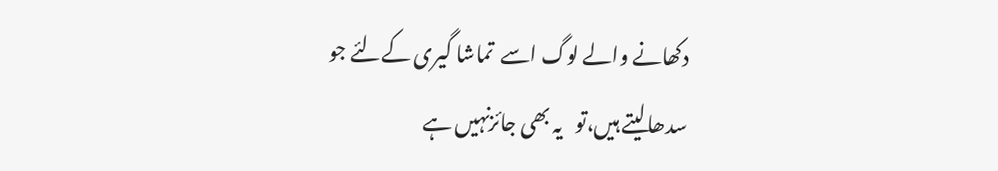دکھانے والے لوگ اسے  تماشا گیری کےلئے جو  سدھالیتے ہیں،تو   یہ بھی جائزنہیں ہے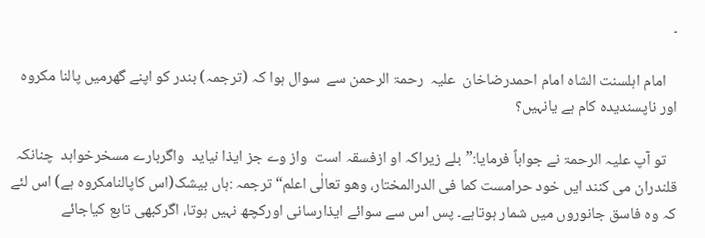۔

   امام اہلسنت الشاہ امام احمدرضاخان  علیہ  رحمۃ الرحمن سے  سوال ہوا کہ (ترجمہ) بندر کو اپنے گھرمیں پالنا مکروہ اور ناپسندیدہ کام ہے یانہیں؟

   تو آپ علیہ الرحمۃ نے جواباً فرمایا:”بلے زیراکہ او ازفسقہ است  واز وے جز ایذا نیاید  واگربارے مسخرخواہد  چنانکہ قلندران می کنند ایں خود حرامست کما فی الدرالمختار، وھو تعالٰی اعلم“ترجمہ :ہاں بیشک(اس کاپالنامکروہ ہے) اس لئے کہ وہ فاسق جانوروں میں شمار ہوتاہے۔ پس اس سے سوائے ایذارسانی اورکچھ نہیں ہوتا، اگرکبھی تابع کیاجائے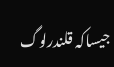جیساکہ قلندرلوگ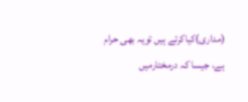(مداری)کیاکرتے ہیں تویہ بھی حرام ہے، جیسا کہ درمختارمیں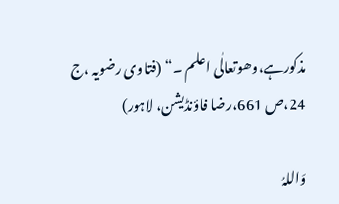مذکورہے،وھوتعالٰی اعلم ۔“ (فتاوی رضویہ ،ج 24،ص 661،رضا فاؤنڈیشن، لاہور)

وَاللہُ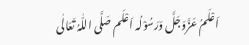اَعْلَمُ عَزَّوَجَلَّ وَرَسُوْلُہ اَعْلَم صَلَّی اللّٰہُ تَعَالٰی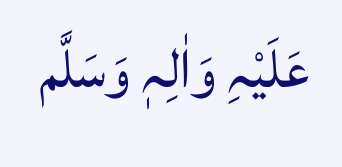عَلَیْہِ وَاٰلِہٖ وَسَلَّم